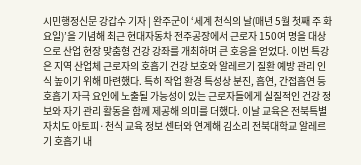시민행정신문 강갑수 기자 | 완주군이 ‘세계 천식의 날(매년 5월 첫째 주 화요일)’을 기념해 최근 현대자동차 전주공장에서 근로자 150여 명을 대상으로 산업 현장 맞춤형 건강 강좌를 개최하며 큰 호응을 얻었다. 이번 특강은 지역 산업체 근로자의 호흡기 건강 보호와 알레르기 질환 예방 관리 인식 높이기 위해 마련했다. 특히 작업 환경 특성상 분진, 흡연, 간접흡연 등 호흡기 자극 요인에 노출될 가능성이 있는 근로자들에게 실질적인 건강 정보와 자기 관리 활동을 함께 제공해 의미를 더했다. 이날 교육은 전북특별자치도 아토피·천식 교육 정보 센터와 연계해 김소리 전북대학교 알레르기 호흡기 내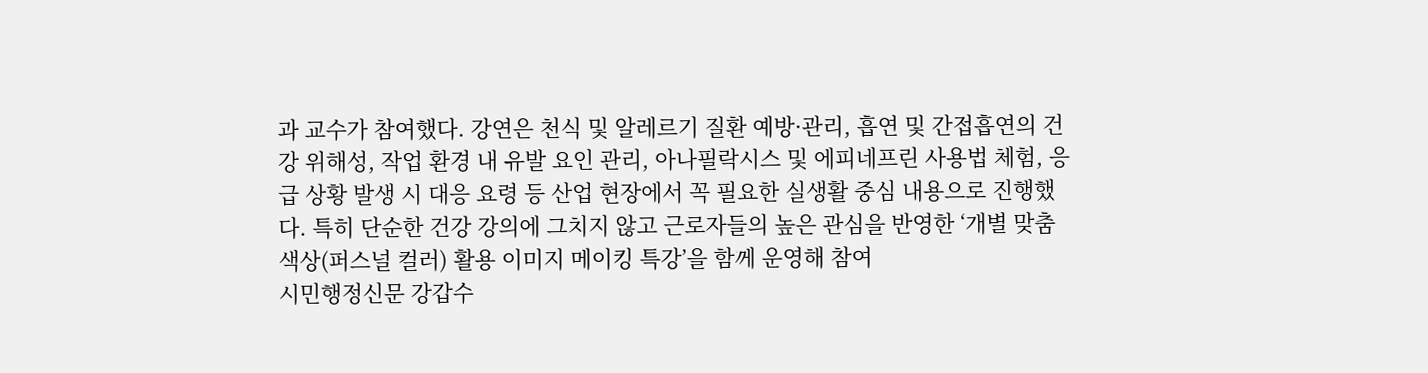과 교수가 참여했다. 강연은 천식 및 알레르기 질환 예방·관리, 흡연 및 간접흡연의 건강 위해성, 작업 환경 내 유발 요인 관리, 아나필락시스 및 에피네프린 사용법 체험, 응급 상황 발생 시 대응 요령 등 산업 현장에서 꼭 필요한 실생활 중심 내용으로 진행했다. 특히 단순한 건강 강의에 그치지 않고 근로자들의 높은 관심을 반영한 ‘개별 맞춤 색상(퍼스널 컬러) 활용 이미지 메이킹 특강’을 함께 운영해 참여
시민행정신문 강갑수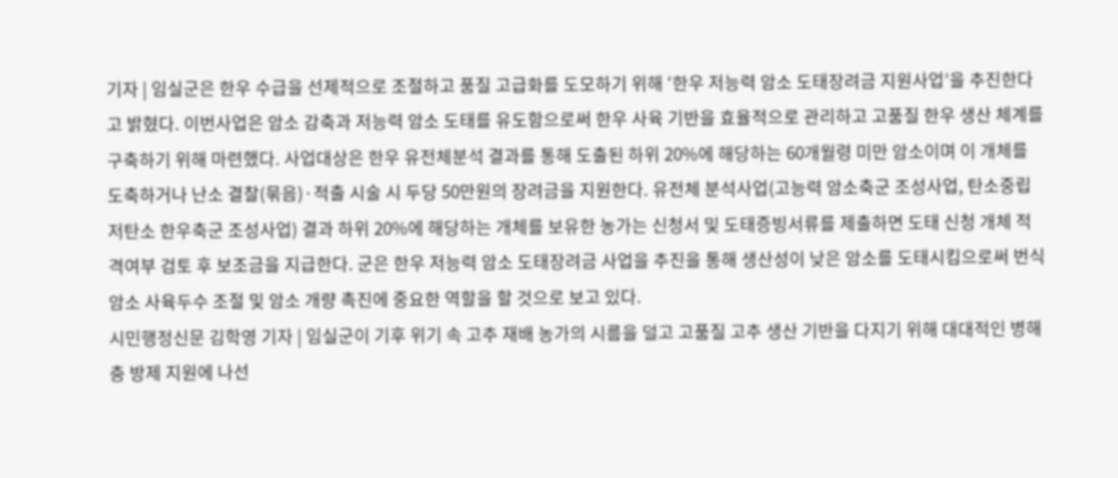기자 | 임실군은 한우 수급을 선제적으로 조절하고 품질 고급화를 도모하기 위해 ‘한우 저능력 암소 도태장려금 지원사업’을 추진한다고 밝혔다. 이번사업은 암소 감축과 저능력 암소 도태를 유도함으로써 한우 사육 기반을 효율적으로 관리하고 고품질 한우 생산 체계를 구축하기 위해 마련했다. 사업대상은 한우 유전체분석 결과를 통해 도출된 하위 20%에 해당하는 60개월령 미만 암소이며 이 개체를 도축하거나 난소 결찰(묶음)·적출 시술 시 두당 50만원의 장려금을 지원한다. 유전체 분석사업(고능력 암소축군 조성사업, 탄소중립 저탄소 한우축군 조성사업) 결과 하위 20%에 해당하는 개체를 보유한 농가는 신청서 및 도태증빙서류를 제출하면 도태 신청 개체 적격여부 검토 후 보조금을 지급한다. 군은 한우 저능력 암소 도태장려금 사업을 추진을 통해 생산성이 낮은 암소를 도태시킴으로써 번식암소 사육두수 조절 및 암소 개량 촉진에 중요한 역할을 할 것으로 보고 있다.
시민행정신문 김학영 기자 | 임실군이 기후 위기 속 고추 재배 농가의 시름을 덜고 고품질 고추 생산 기반을 다지기 위해 대대적인 병해충 방제 지원에 나선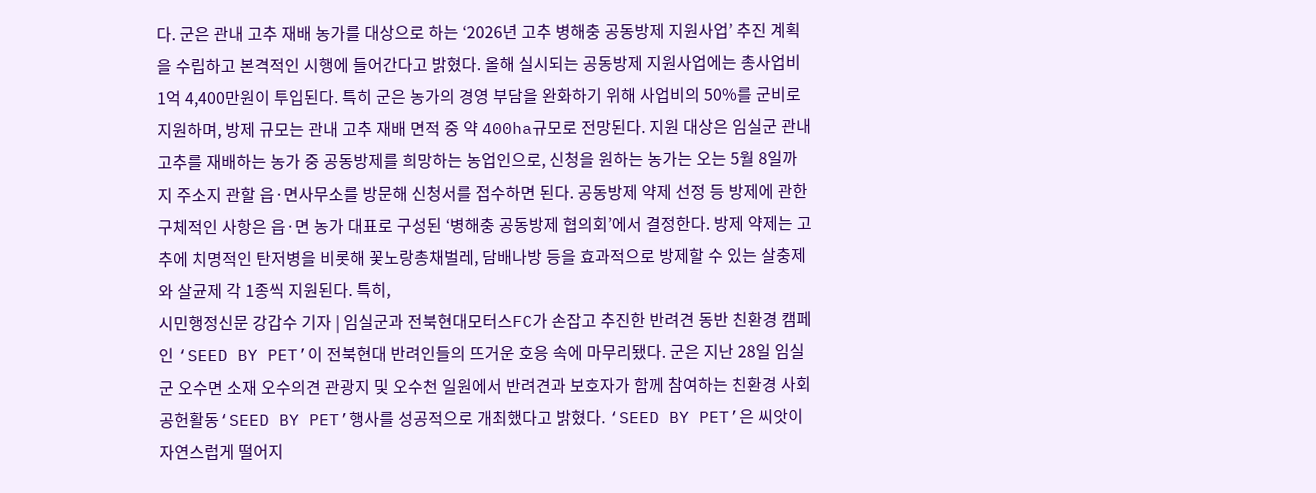다. 군은 관내 고추 재배 농가를 대상으로 하는 ‘2026년 고추 병해충 공동방제 지원사업’ 추진 계획을 수립하고 본격적인 시행에 들어간다고 밝혔다. 올해 실시되는 공동방제 지원사업에는 총사업비 1억 4,400만원이 투입된다. 특히 군은 농가의 경영 부담을 완화하기 위해 사업비의 50%를 군비로 지원하며, 방제 규모는 관내 고추 재배 면적 중 약 400ha규모로 전망된다. 지원 대상은 임실군 관내 고추를 재배하는 농가 중 공동방제를 희망하는 농업인으로, 신청을 원하는 농가는 오는 5월 8일까지 주소지 관할 읍·면사무소를 방문해 신청서를 접수하면 된다. 공동방제 약제 선정 등 방제에 관한 구체적인 사항은 읍·면 농가 대표로 구성된 ‘병해충 공동방제 협의회’에서 결정한다. 방제 약제는 고추에 치명적인 탄저병을 비롯해 꽃노랑총채벌레, 담배나방 등을 효과적으로 방제할 수 있는 살충제와 살균제 각 1종씩 지원된다. 특히,
시민행정신문 강갑수 기자 | 임실군과 전북현대모터스FC가 손잡고 추진한 반려견 동반 친환경 캠페인 ‘SEED BY PET’이 전북현대 반려인들의 뜨거운 호응 속에 마무리됐다. 군은 지난 28일 임실군 오수면 소재 오수의견 관광지 및 오수천 일원에서 반려견과 보호자가 함께 참여하는 친환경 사회공헌활동‘SEED BY PET’행사를 성공적으로 개최했다고 밝혔다. ‘SEED BY PET’은 씨앗이 자연스럽게 떨어지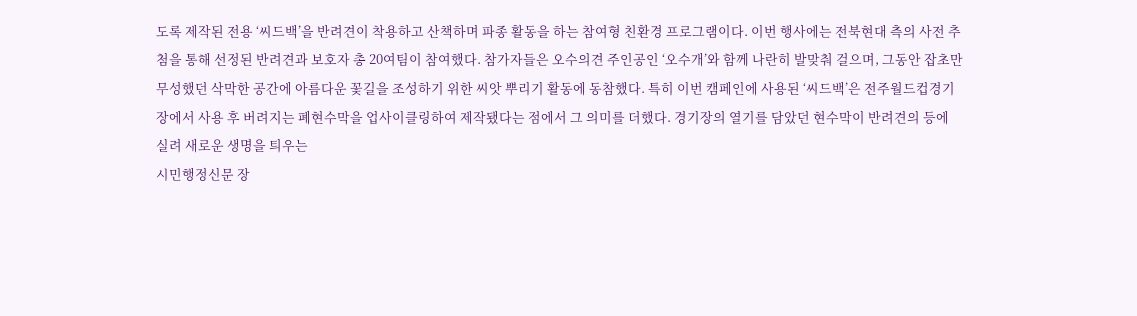도록 제작된 전용 ‘씨드백’을 반려견이 착용하고 산책하며 파종 활동을 하는 참여형 친환경 프로그램이다. 이번 행사에는 전북현대 측의 사전 추첨을 통해 선정된 반려견과 보호자 총 20여팀이 참여했다. 참가자들은 오수의견 주인공인 ‘오수개’와 함께 나란히 발맞춰 걸으며, 그동안 잡초만 무성했던 삭막한 공간에 아름다운 꽃길을 조성하기 위한 씨앗 뿌리기 활동에 동참했다. 특히 이번 캠페인에 사용된 ‘씨드백’은 전주월드컵경기장에서 사용 후 버려지는 폐현수막을 업사이클링하여 제작됐다는 점에서 그 의미를 더했다. 경기장의 열기를 담았던 현수막이 반려견의 등에 실려 새로운 생명을 틔우는
시민행정신문 장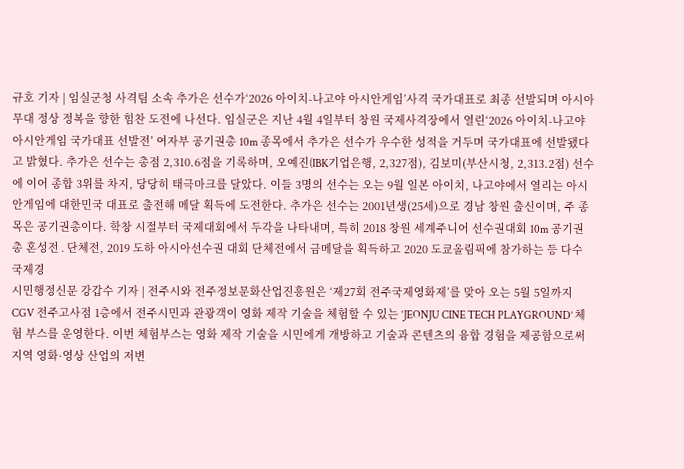규호 기자 | 임실군청 사격팀 소속 추가은 선수가‘2026 아이치-나고야 아시안게임’사격 국가대표로 최종 선발되며 아시아 무대 정상 정복을 향한 힘찬 도전에 나선다. 임실군은 지난 4월 4일부터 창원 국제사격장에서 열린‘2026 아이치-나고야 아시안게임 국가대표 선발전’ 여자부 공기권총 10m 종목에서 추가은 선수가 우수한 성적을 거두며 국가대표에 선발됐다고 밝혔다. 추가은 선수는 총점 2,310.6점을 기록하며, 오예진(IBK기업은행, 2,327점), 김보미(부산시청, 2,313.2점) 선수에 이어 종합 3위를 차지, 당당히 태극마크를 달았다. 이들 3명의 선수는 오는 9월 일본 아이치, 나고야에서 열리는 아시안게임에 대한민국 대표로 출전해 메달 획득에 도전한다. 추가은 선수는 2001년생(25세)으로 경남 창원 출신이며, 주 종목은 공기권총이다. 학창 시절부터 국제대회에서 두각을 나타내며, 특히 2018 창원 세계주니어 선수권대회 10m 공기권총 혼성전․단체전, 2019 도하 아시아선수권 대회 단체전에서 금메달을 획득하고 2020 도쿄올림픽에 참가하는 등 다수 국제경
시민행정신문 강갑수 기자 | 전주시와 전주정보문화산업진흥원은 ‘제27회 전주국제영화제’를 맞아 오는 5월 5일까지 CGV 전주고사점 1층에서 전주시민과 관광객이 영화 제작 기술을 체험할 수 있는 ‘JEONJU CINE TECH PLAYGROUND’ 체험 부스를 운영한다. 이번 체험부스는 영화 제작 기술을 시민에게 개방하고 기술과 콘텐츠의 융합 경험을 제공함으로써 지역 영화·영상 산업의 저변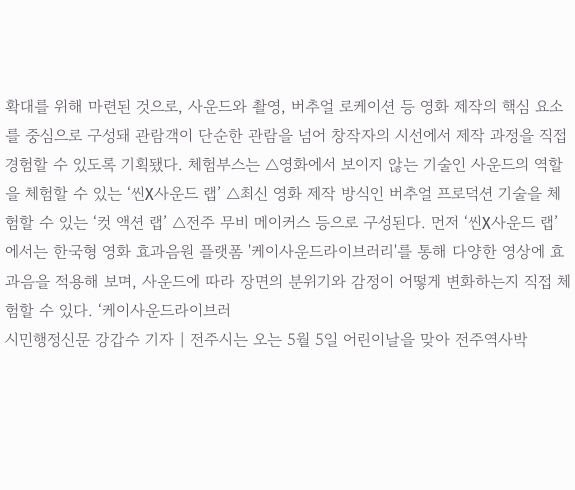확대를 위해 마련된 것으로, 사운드와 촬영, 버추얼 로케이션 등 영화 제작의 핵심 요소를 중심으로 구성돼 관람객이 단순한 관람을 넘어 창작자의 시선에서 제작 과정을 직접 경험할 수 있도록 기획됐다. 체험부스는 △영화에서 보이지 않는 기술인 사운드의 역할을 체험할 수 있는 ‘씬X사운드 랩’ △최신 영화 제작 방식인 버추얼 프로덕션 기술을 체험할 수 있는 ‘컷 액션 랩’ △전주 무비 메이커스 등으로 구성된다. 먼저 ‘씬X사운드 랩’에서는 한국형 영화 효과음원 플랫폼 '케이사운드라이브러리'를 통해 다양한 영상에 효과음을 적용해 보며, 사운드에 따라 장면의 분위기와 감정이 어떻게 변화하는지 직접 체험할 수 있다. ‘케이사운드라이브러
시민행정신문 강갑수 기자 | 전주시는 오는 5월 5일 어린이날을 맞아 전주역사박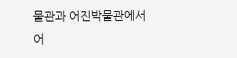물관과 어진박물관에서 어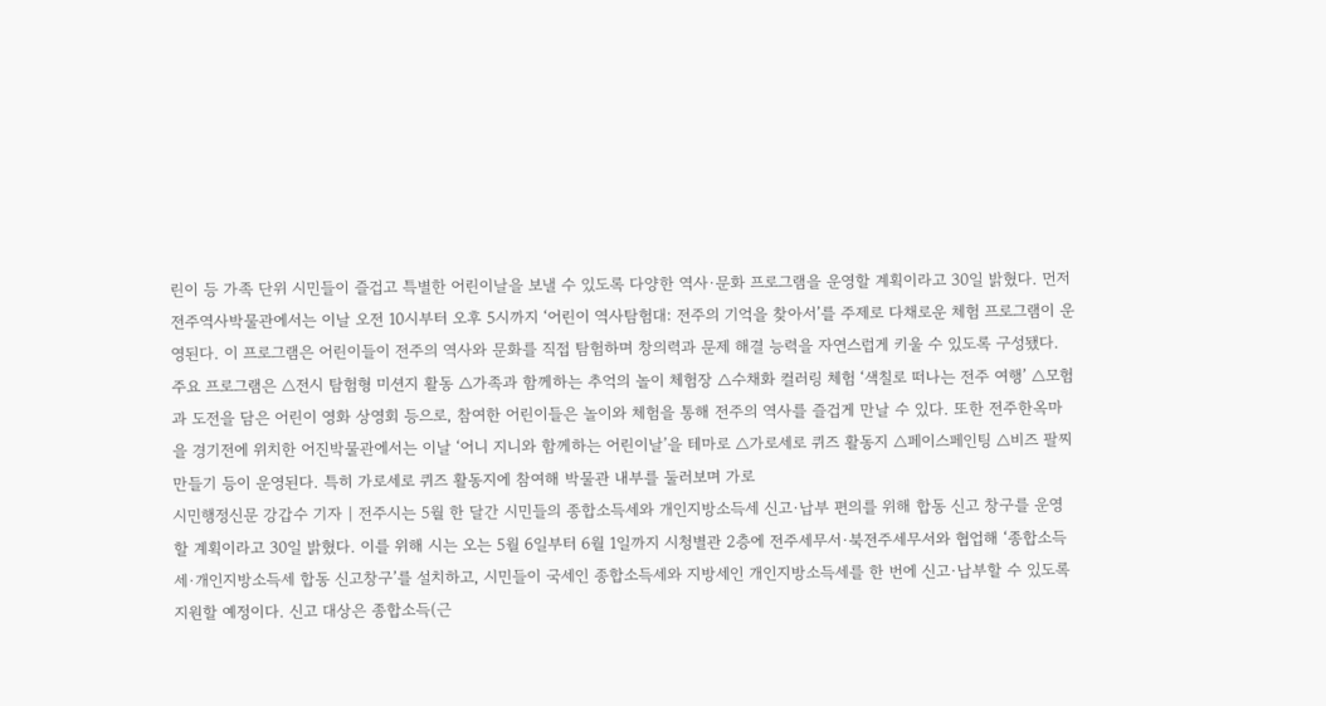린이 등 가족 단위 시민들이 즐겁고 특별한 어린이날을 보낼 수 있도록 다양한 역사·문화 프로그램을 운영할 계획이라고 30일 밝혔다. 먼저 전주역사박물관에서는 이날 오전 10시부터 오후 5시까지 ‘어린이 역사탐험대: 전주의 기억을 찾아서’를 주제로 다채로운 체험 프로그램이 운영된다. 이 프로그램은 어린이들이 전주의 역사와 문화를 직접 탐험하며 창의력과 문제 해결 능력을 자연스럽게 키울 수 있도록 구성됐다. 주요 프로그램은 △전시 탐험형 미션지 활동 △가족과 함께하는 추억의 놀이 체험장 △수채화 컬러링 체험 ‘색칠로 떠나는 전주 여행’ △모험과 도전을 담은 어린이 영화 상영회 등으로, 참여한 어린이들은 놀이와 체험을 통해 전주의 역사를 즐겁게 만날 수 있다. 또한 전주한옥마을 경기전에 위치한 어진박물관에서는 이날 ‘어니 지니와 함께하는 어린이날’을 테마로 △가로세로 퀴즈 활동지 △페이스페인팅 △비즈 팔찌 만들기 등이 운영된다. 특히 가로세로 퀴즈 활동지에 참여해 박물관 내부를 둘러보며 가로
시민행정신문 강갑수 기자 | 전주시는 5월 한 달간 시민들의 종합소득세와 개인지방소득세 신고·납부 편의를 위해 합동 신고 창구를 운영할 계획이라고 30일 밝혔다. 이를 위해 시는 오는 5월 6일부터 6월 1일까지 시청별관 2층에 전주세무서·북전주세무서와 협업해 ‘종합소득세·개인지방소득세 합동 신고창구’를 설치하고, 시민들이 국세인 종합소득세와 지방세인 개인지방소득세를 한 번에 신고·납부할 수 있도록 지원할 예정이다. 신고 대상은 종합소득(근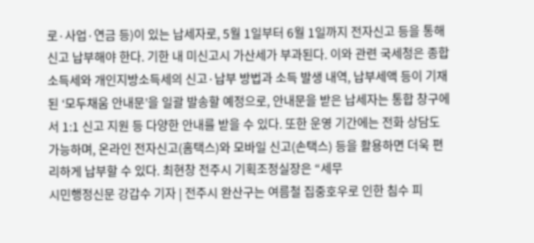로·사업·연금 등)이 있는 납세자로, 5월 1일부터 6월 1일까지 전자신고 등을 통해 신고 납부해야 한다. 기한 내 미신고시 가산세가 부과된다. 이와 관련 국세청은 종합소득세와 개인지방소득세의 신고·납부 방법과 소득 발생 내역, 납부세액 등이 기재된 ‘모두채움 안내문’을 일괄 발송할 예정으로, 안내문을 받은 납세자는 통합 창구에서 1:1 신고 지원 등 다양한 안내를 받을 수 있다. 또한 운영 기간에는 전화 상담도 가능하며, 온라인 전자신고(홈택스)와 모바일 신고(손택스) 등을 활용하면 더욱 편리하게 납부할 수 있다. 최현창 전주시 기획조정실장은 “세무
시민행정신문 강갑수 기자 | 전주시 완산구는 여름철 집중호우로 인한 침수 피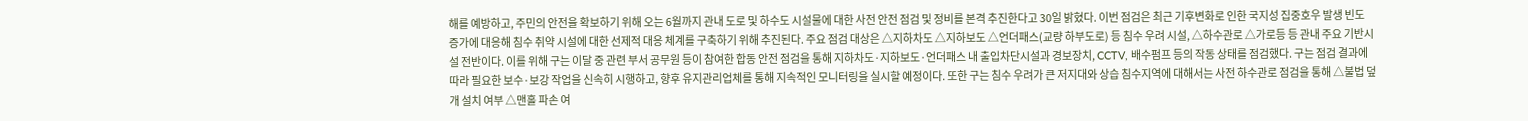해를 예방하고, 주민의 안전을 확보하기 위해 오는 6월까지 관내 도로 및 하수도 시설물에 대한 사전 안전 점검 및 정비를 본격 추진한다고 30일 밝혔다. 이번 점검은 최근 기후변화로 인한 국지성 집중호우 발생 빈도 증가에 대응해 침수 취약 시설에 대한 선제적 대응 체계를 구축하기 위해 추진된다. 주요 점검 대상은 △지하차도 △지하보도 △언더패스(교량 하부도로) 등 침수 우려 시설, △하수관로 △가로등 등 관내 주요 기반시설 전반이다. 이를 위해 구는 이달 중 관련 부서 공무원 등이 참여한 합동 안전 점검을 통해 지하차도·지하보도·언더패스 내 출입차단시설과 경보장치, CCTV, 배수펌프 등의 작동 상태를 점검했다. 구는 점검 결과에 따라 필요한 보수·보강 작업을 신속히 시행하고, 향후 유지관리업체를 통해 지속적인 모니터링을 실시할 예정이다. 또한 구는 침수 우려가 큰 저지대와 상습 침수지역에 대해서는 사전 하수관로 점검을 통해 △불법 덮개 설치 여부 △맨홀 파손 여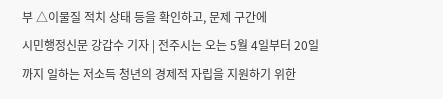부 △이물질 적치 상태 등을 확인하고, 문제 구간에
시민행정신문 강갑수 기자 | 전주시는 오는 5월 4일부터 20일까지 일하는 저소득 청년의 경제적 자립을 지원하기 위한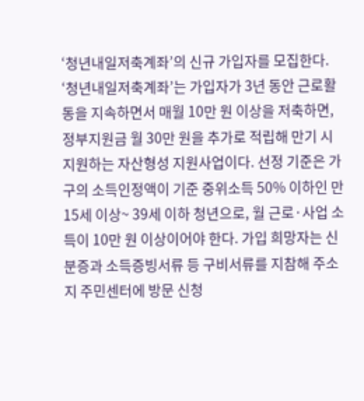‘청년내일저축계좌’의 신규 가입자를 모집한다. ‘청년내일저축계좌’는 가입자가 3년 동안 근로활동을 지속하면서 매월 10만 원 이상을 저축하면, 정부지원금 월 30만 원을 추가로 적립해 만기 시 지원하는 자산형성 지원사업이다. 선정 기준은 가구의 소득인정액이 기준 중위소득 50% 이하인 만 15세 이상~ 39세 이하 청년으로, 월 근로·사업 소득이 10만 원 이상이어야 한다. 가입 희망자는 신분증과 소득증빙서류 등 구비서류를 지참해 주소지 주민센터에 방문 신청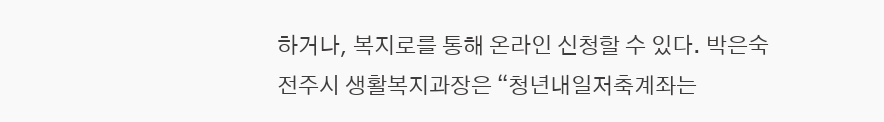하거나, 복지로를 통해 온라인 신청할 수 있다. 박은숙 전주시 생활복지과장은 “청년내일저축계좌는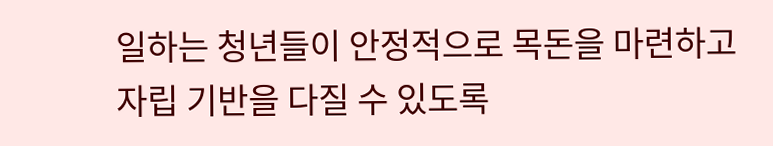일하는 청년들이 안정적으로 목돈을 마련하고 자립 기반을 다질 수 있도록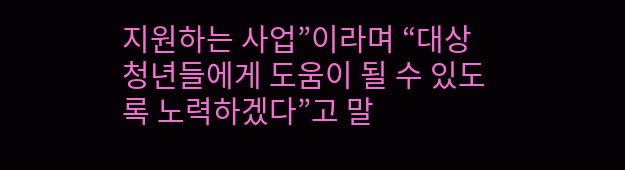지원하는 사업”이라며 “대상 청년들에게 도움이 될 수 있도록 노력하겠다”고 말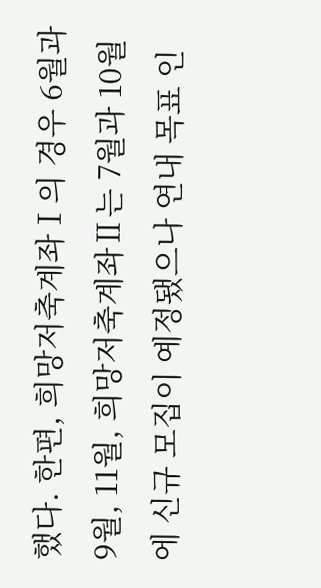했다. 한편, 희망저축계좌Ⅰ의 경우 6월과 9월, 11월, 희망저축계좌Ⅱ는 7월과 10월에 신규 모집이 예정됐으나 연내 목표 인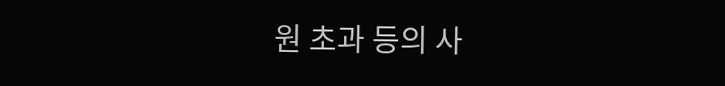원 초과 등의 사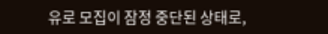유로 모집이 잠정 중단된 상태로,